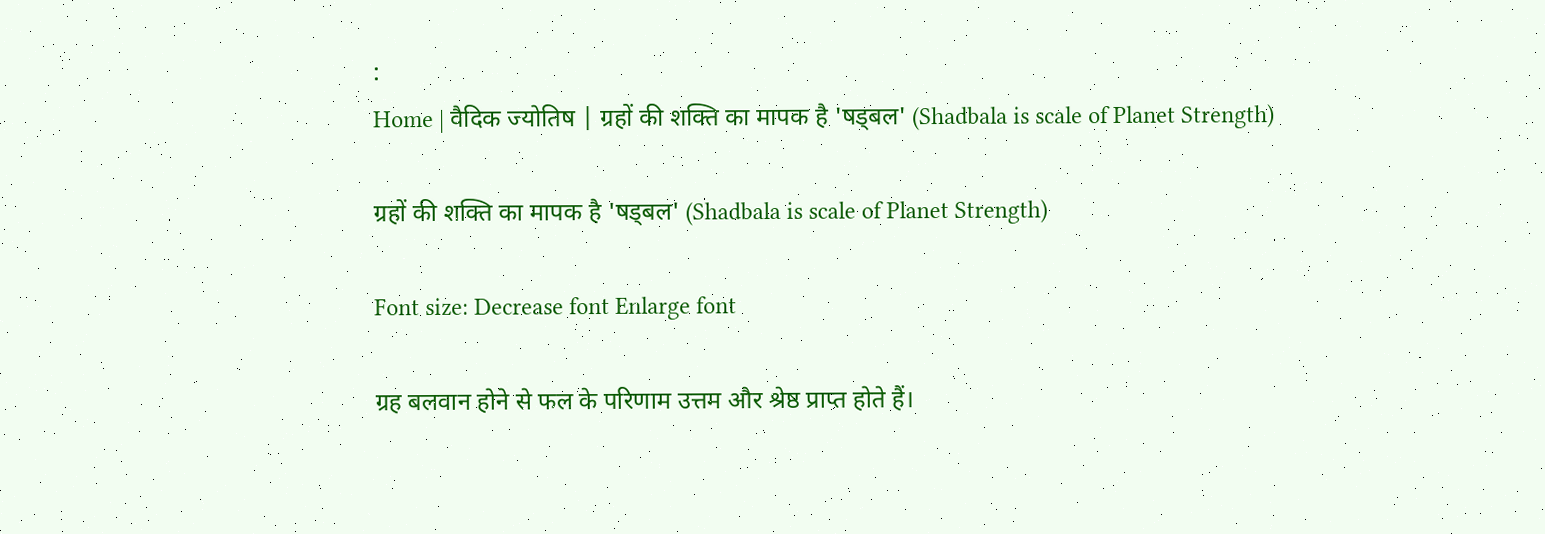:
Home | वैदिक ज्योतिष | ग्रहों की शक्ति का मापक है 'षड्बल' (Shadbala is scale of Planet Strength)

ग्रहों की शक्ति का मापक है 'षड्बल' (Shadbala is scale of Planet Strength)

Font size: Decrease font Enlarge font

ग्रह बलवान होने से फल के परिणाम उत्तम और श्रेष्ठ प्राप्त होते हैं।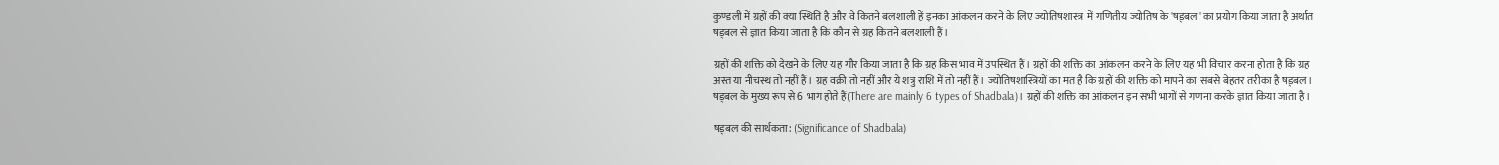कुण्डली में ग्रहों की क्या स्थिति है और वे कितने बलशाली हें इनका आंकलन करने के लिए ज्योतिषशास्त्र  में गणितीय ज्योतिष के 'षड्बल' का प्रयोग किया जाता है अर्थात षड्बल से ज्ञात किया जाता है कि कौन से ग्रह कितने बलशाली हैं।

ग्रहों की शक्ति को देखने के लिए यह गौर किया जाता है कि ग्रह किस भाव में उपस्थित हैं। ग्रहों की शक्ति का आंकलन करने के लिए यह भी विचार करना होता है कि ग्रह अस्त या नीचस्थ तो नहीं हैं। ग्रह वक्री तो नहीं और ये शत्रु राशि में तो नहीं हैं। ज्योतिषशास्त्रियों का मत है कि ग्रहों की शक्ति को मापने का सबसे बेहतर तरीका है षड्बल। षड्बल के मुख्य रूप से 6 भाग होते हैं(There are mainly 6 types of Shadbala)। ग्रहों की शक्ति का आंकलन इन सभी भागों से गणना करके ज्ञात किया जाता है।

षड्बल की सार्थकता: (Significance of Shadbala)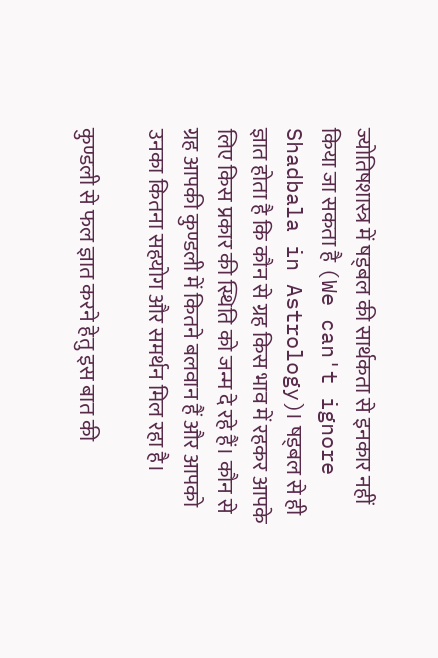ज्योतिषशास्त्र में षड्बल की सार्थकता से इनकार नहीं किया जा सकता है (We can't ignore Shadbala in Astrology)। षड्बल से ही ज्ञात होता है कि कौन से ग्रह किस भाव में रहकर आपके लिए किस प्रकार की स्थिति को जन्म दे रहे हैं। कौन से ग्रह आपकी कुण्डली में कितने बलवान हैं और आपको उनका कितना सहयोग और समर्थन मिल रहा है।

कुण्डली से फल ज्ञात करने हेतु इस बात की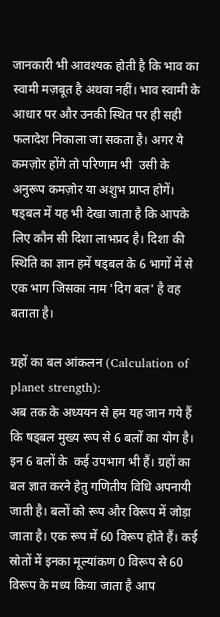जानकारी भी आवश्यक होती है कि भाव का स्वामी मज़बूत है अथवा नहीं। भाव स्वामी के आधार पर और उनकी स्थित पर ही सही फलादेश निकाला जा सकता है। अगर ये कमज़ोर होंगे तो परिणाम भी  उसी के अनुरूप कमज़ोर या अशुभ प्राप्त होगें। षड्बल में यह भी देखा जाता है कि आपके लिए कौन सी दिशा लाभप्रद है। दिशा की स्थिति का ज्ञान हमें षड्बल के 6 भागों में से एक भाग जिसका नाम 'दिग बल' है वह बताता है।

ग्रहों का बल आंकलन (Calculation of planet strength):
अब तक के अध्ययन से हम यह जान गये हैं कि षड्बल मुख्य रूप से 6 बलों का योग है। इन 6 बलों के  कई उपभाग भी हैं। ग्रहों का बल ज्ञात करने हेतु गणितीय विधि अपनायी जाती है। बलों को रूप और विरूप में जोड़ा जाता है। एक रूप में 60 विरूप होते हैं। कई स्रोतों में इनका मूल्यांकण 0 विरूप से 60 विरूप के मध्य किया जाता है आप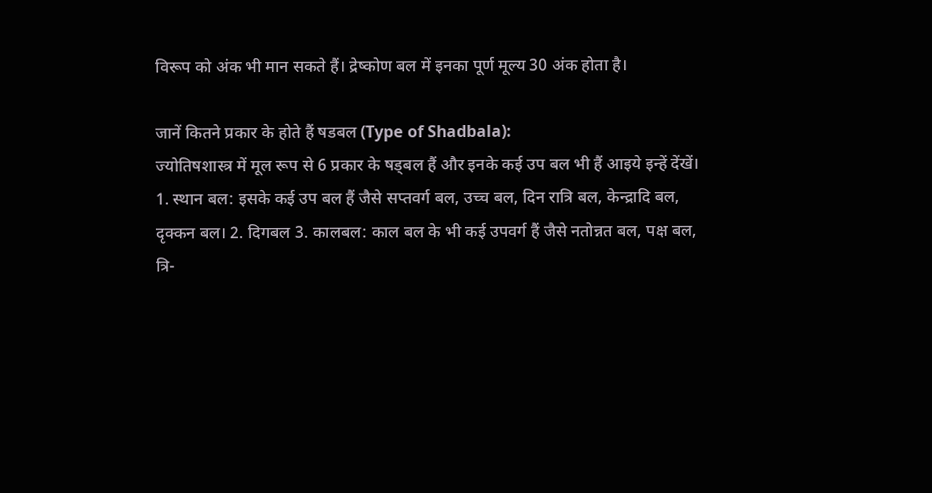विरूप को अंक भी मान सकते हैं। द्रेष्कोण बल में इनका पूर्ण मूल्य 30 अंक होता है।

जानें कितने प्रकार के होते हैं षडबल (Type of Shadbala):
ज्योतिषशास्त्र में मूल रूप से 6 प्रकार के षड्बल हैं और इनके कई उप बल भी हैं आइये इन्हें देंखें। 1. स्थान बल: इसके कई उप बल हैं जैसे सप्तवर्ग बल, उच्च बल, दिन रात्रि बल, केन्द्रादि बल, दृक्कन बल। 2. दिगबल 3. कालबल: काल बल के भी कई उपवर्ग हैं जैसे नतोन्नत बल, पक्ष बल, त्रि-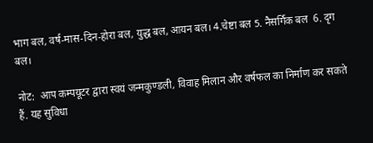भाग बल, वर्ष-मास-दिन-होरा बल, युद्ध बल, आयन बल। 4.चेष्टा बल 5. नैसर्गिक बल  6. दृग बल।

नोट:  आप कम्पयूटर द्वारा स्वयं जन्मकुण्डली, विवाह मिलान और वर्षफल का निर्माण कर सकते हैं. यह सुविधा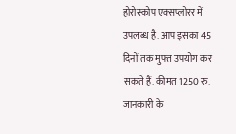होरोस्कोप एक्सप्लोरर में उपलब्ध है. आप इसका 45 दिनों तक मुफ्त उपयोग कर सकते हैं. कीमत 1250 रु. जानकारी के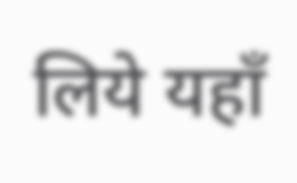लिये यहाँ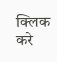क्लिक करे